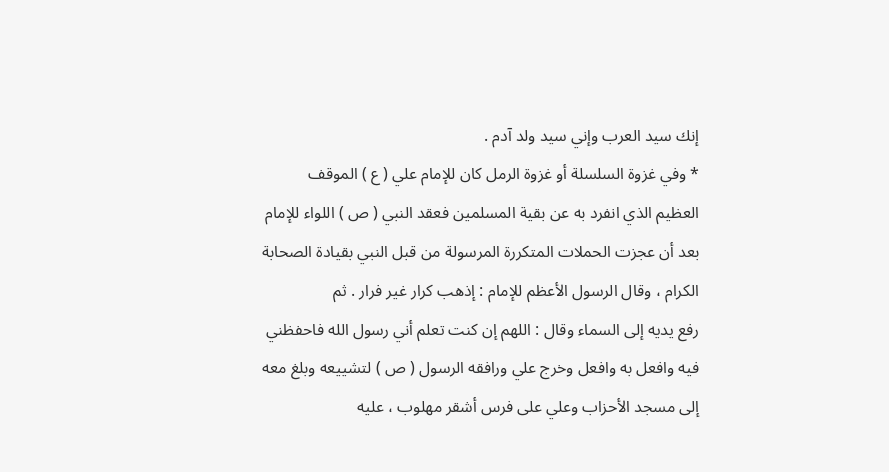إنك سيد العرب وإني سيد ولد آدم .
* وفي غزوة السلسلة أو غزوة الرمل كان للإمام علي ( ع ) الموقف
العظيم الذي انفرد به عن بقية المسلمين فعقد النبي ( ص ) اللواء للإمام
بعد أن عجزت الحملات المتكررة المرسولة من قبل النبي بقيادة الصحابة
الكرام ، وقال الرسول الأعظم للإمام : إذهب كرار غير فرار . ثم
رفع يديه إلى السماء وقال : اللهم إن كنت تعلم أني رسول الله فاحفظني
فيه وافعل به وافعل وخرج علي ورافقه الرسول ( ص ) لتشييعه وبلغ معه
إلى مسجد الأحزاب وعلي على فرس أشقر مهلوب ، عليه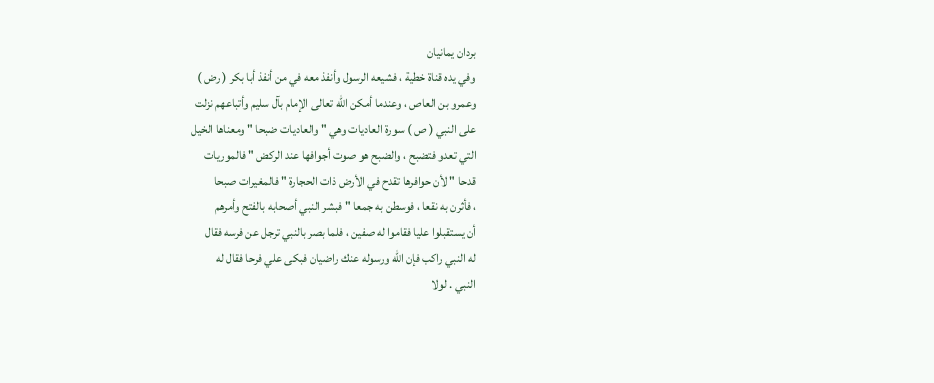بردان يمانيان
وفي يده قناة خطية ، فشيعه الرسول وأنفذ معه في من أنفذ أبا بكر ( رض )
وعمرو بن العاص ، وعندما أمكن الله تعالى الإمام بآل سليم وأتباعهم نزلت
على النبي ( ص ) سورة العاديات وهي " والعاديات ضبحا " ومعناها الخيل
التي تعدو فتضبح ، والضبح هو صوت أجوافها عند الركض " فالموريات
قدحا " لأن حوافرها تقدح في الأرض ذات الحجارة " فالمغيرات صبحا
، فأثرن به نقعا ، فوسطن به جمعا " فبشر النبي أصحابه بالفتح وأمرهم
أن يستقبلوا عليا فقاموا له صفين ، فلما بصر بالنبي ترجل عن فرسه فقال
له النبي راكب فإن الله ورسوله عنك راضيان فبكى علي فرحا فقال له
النبي . لولا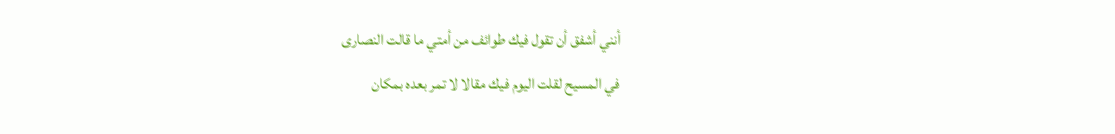أنني أشفق أن تقول فيك طوائف من أمتي ما قالت النصارى
في المسيح لقلت اليوم فيك مقالا لا تمر بعده بمكان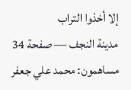إلا أخذوا التراب
مدينة النجف — صفحة 34
مساهمون: محمد علي جعفر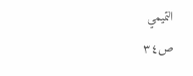التميمي
ص٣٤